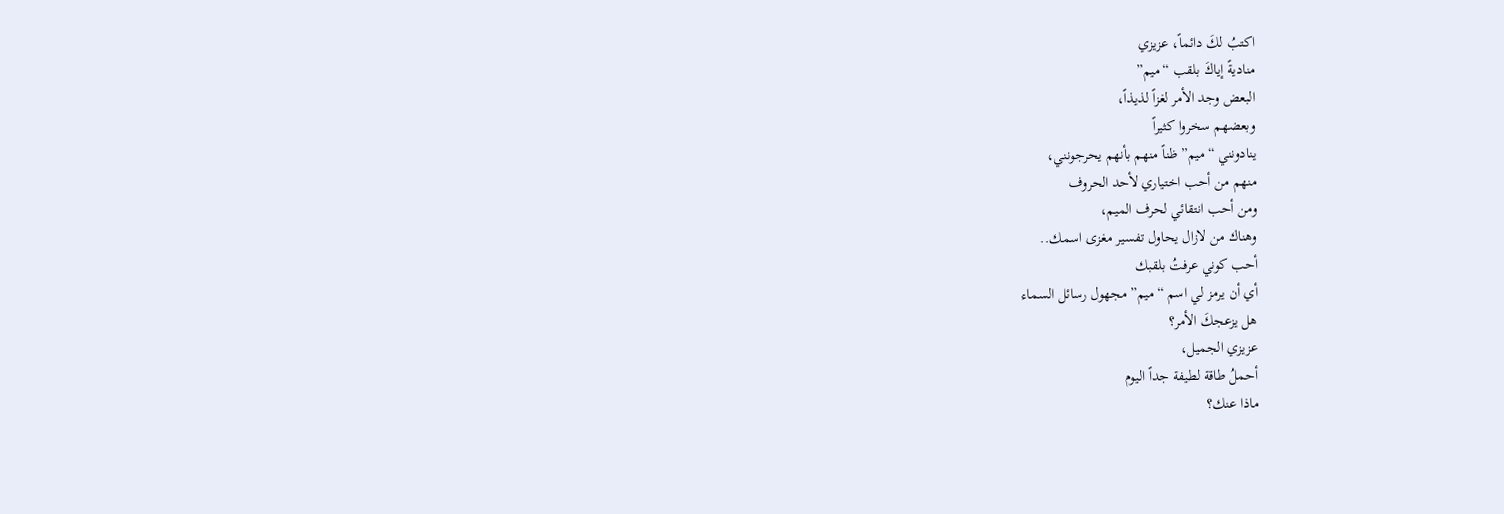اكتبُ لكَ دائماً، عزيزي
مناديةً إياكَ بلقب “ميم”
البعض وجد الأمر لغزاً لذيذاً،
وبعضهم سخروا كثيراً
ينادونني “ميم” ظناً منهم بأنهم يحرجونني،
منهم من أحب اختياري لأحد الحروف
ومن أحب انتقائي لحرف الميم،
وهناك من لازال يحاول تفسير مغزى اسمك..
أحب كوني عرفتُ بلقبك
أي أن يرمز لي اسم “ميم” مجهول رسائل السماء
هل يزعجكَ الأمر؟
عزيزي الجميل،
أحملُ طاقة لطيفة جداً اليوم
ماذا عنك؟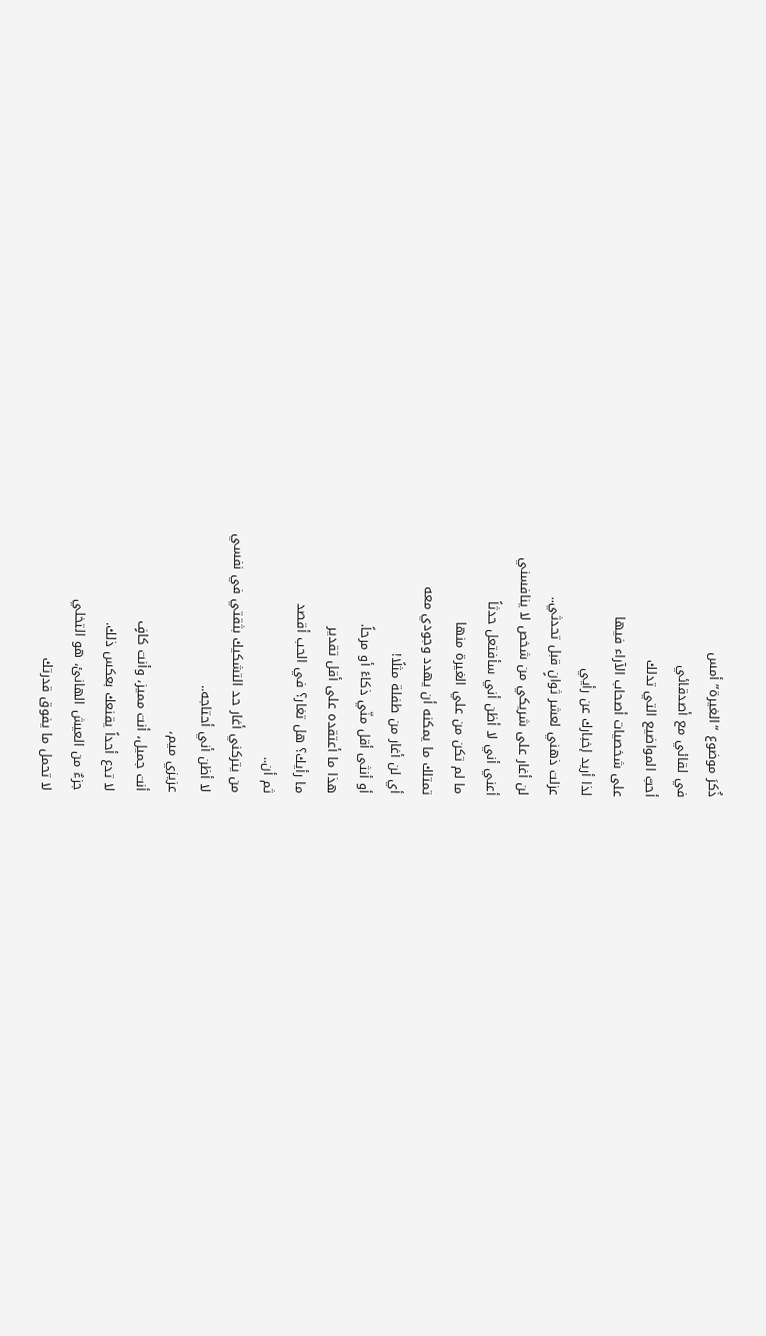ذُكرَ موضوع “الغيرة” أمس
في لقائي مع أصدقائي
أحبّ المواضيع التي تدلك
على شخصيات أصحاب الآراء فيها
لذا أريد إخبارك عن رأيي
عزلت ذهني لعشر ثوانٍ قبل تحدثي..
لن أغار على شريكي من شخص لا ينافسني
أعني أني لا أظن أني سأفتعل حدثاً
ما لم تكن من علي الغيرة منها
تمتلك ما يمكنه أن يهدد وجودي معه
أي لن أغار من طفلة مثلًا!
أو أنثى أقل منّي ذكاءً أو مرحاً.
هذا ما أعتقده على أقل تقدير
ما رأيك؟ هل تغار؟ في الحب أقصد
ثم أن..
من يتركني أغار حد التشكيك بثقتي في نفسي
لا أظن أني أحتاجه..
عزيزي ميم،
أنت جميل، أنت مميز، وأنت كافٍ
لا تدع أحداً يقنعك بعكس ذلك.
جزءٌ من العيش الهانئ، هو التخلي
لا تحمل ما يفوق قدرتك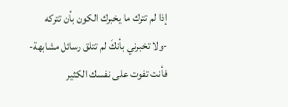إذا لم تترك ما يخبرك الكون بأن تتركه
-ولا تخبرني بأنكَ لم تتلق رسائل مشابهة-
فأنت تفوت على نفسك الكثير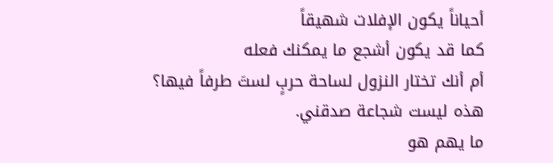أحياناً يكون الإفلات شهيقاً
كما قد يكون أشجع ما يمكنك فعله
أم أنك تختار النزول لساحة حربٍ لستَ طرفاً فيها؟
هذه ليست شجاعة صدقني.
ما يهم هو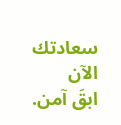سعادتك الآن
ابقَ آمن.